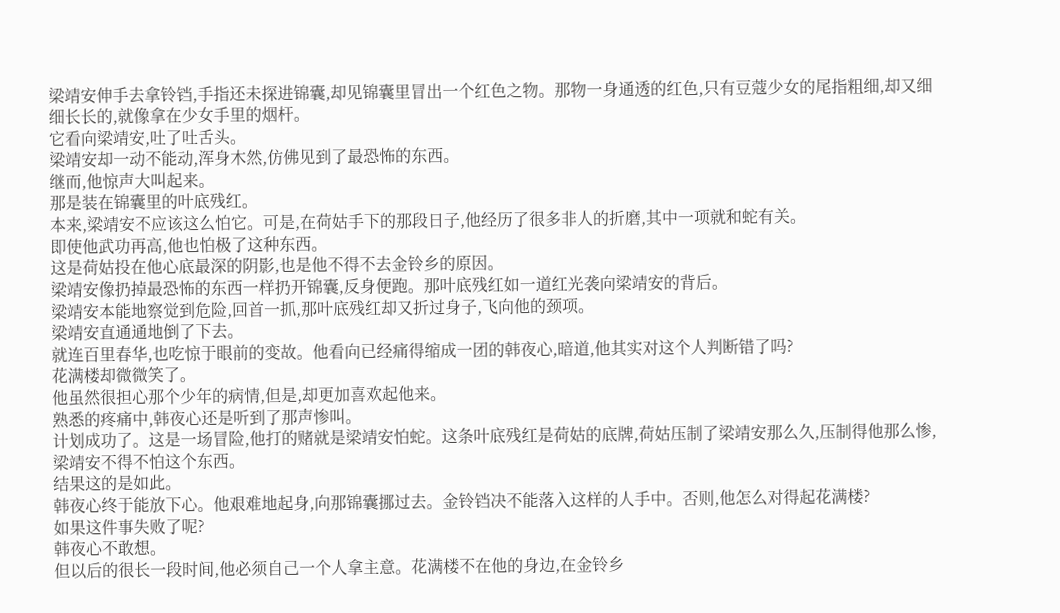梁靖安伸手去拿铃铛,手指还未探进锦囊,却见锦囊里冒出一个红色之物。那物一身通透的红色,只有豆蔻少女的尾指粗细,却又细细长长的,就像拿在少女手里的烟杆。
它看向梁靖安,吐了吐舌头。
梁靖安却一动不能动,浑身木然,仿佛见到了最恐怖的东西。
继而,他惊声大叫起来。
那是装在锦囊里的叶底残红。
本来,梁靖安不应该这么怕它。可是,在荷姑手下的那段日子,他经历了很多非人的折磨,其中一项就和蛇有关。
即使他武功再高,他也怕极了这种东西。
这是荷姑投在他心底最深的阴影,也是他不得不去金铃乡的原因。
梁靖安像扔掉最恐怖的东西一样扔开锦囊,反身便跑。那叶底残红如一道红光袭向梁靖安的背后。
梁靖安本能地察觉到危险,回首一抓,那叶底残红却又折过身子,飞向他的颈项。
梁靖安直通通地倒了下去。
就连百里春华,也吃惊于眼前的变故。他看向已经痛得缩成一团的韩夜心,暗道,他其实对这个人判断错了吗?
花满楼却微微笑了。
他虽然很担心那个少年的病情,但是,却更加喜欢起他来。
熟悉的疼痛中,韩夜心还是听到了那声惨叫。
计划成功了。这是一场冒险,他打的赌就是梁靖安怕蛇。这条叶底残红是荷姑的底牌,荷姑压制了梁靖安那么久,压制得他那么惨,梁靖安不得不怕这个东西。
结果这的是如此。
韩夜心终于能放下心。他艰难地起身,向那锦囊挪过去。金铃铛决不能落入这样的人手中。否则,他怎么对得起花满楼?
如果这件事失败了呢?
韩夜心不敢想。
但以后的很长一段时间,他必须自己一个人拿主意。花满楼不在他的身边,在金铃乡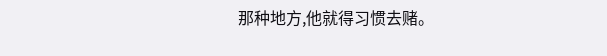那种地方,他就得习惯去赌。